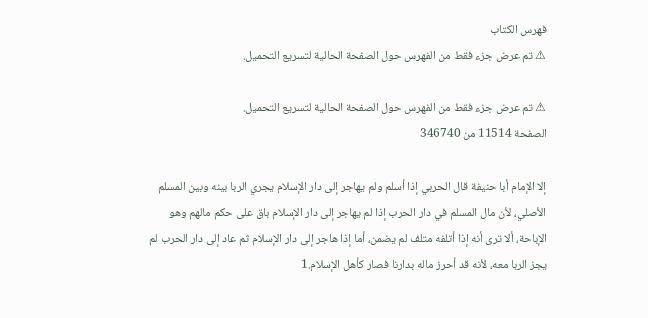فهرس الكتاب
⚠ تم عرض جزء فقط من الفهرس حول الصفحة الحالية لتسريع التحميل.

⚠ تم عرض جزء فقط من الفهرس حول الصفحة الحالية لتسريع التحميل.
الصفحة 11514 من 346740

إلا الإمام أبا حنيفة قال الحربي إذا أسلم ولم يهاجر إلى دار الإسلام يجري الربا بينه وبين المسلم الأصلي، لأن مال المسلم في دار الحرب إذا لم يهاجر إلى دار الإسلام باق على حكم مالهم وهو الإباحة، ألا ترى أنه إذا أتلفه متلف لم يضمن، أما إذا هاجر إلى دار الإسلام ثم عاد إلى دار الحرب لم يجز الربا معه، لأنه قد أحرز ماله بدارنا فصار كأهل الإسلام.1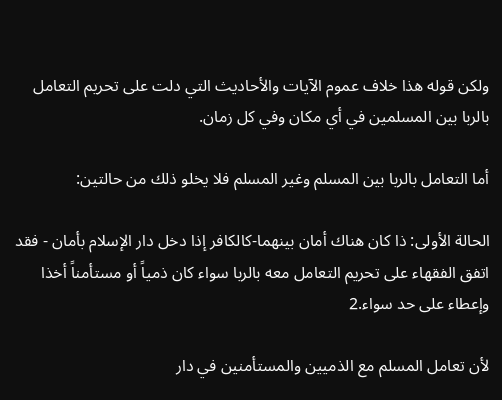ولكن قوله هذا خلاف عموم الآيات والأحاديث التي دلت على تحريم التعامل بالربا بين المسلمين في أي مكان وفي كل زمان.

أما التعامل بالربا بين المسلم وغير المسلم فلا يخلو ذلك من حالتين:

الحالة الأولى: ذا كان هناك أمان بينهما-كالكافر إذا دخل دار الإسلام بأمان - فقد اتفق الفقهاء على تحريم التعامل معه بالربا سواء كان ذمياً أو مستأمناً أخذا وإعطاء على حد سواء.2

لأن تعامل المسلم مع الذميين والمستأمنين في دار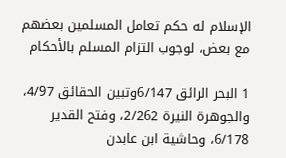الإسلام له حكم تعامل المسلمين بعضهم مع بعض، لوجوب التزام المسلم بالأحكام

1 البحر الرائق 6/147وتبين الحقائق 4/97، والجوهرة النيرة 2/262، وفتح القدير 6/178، وحاشية ابن عابدن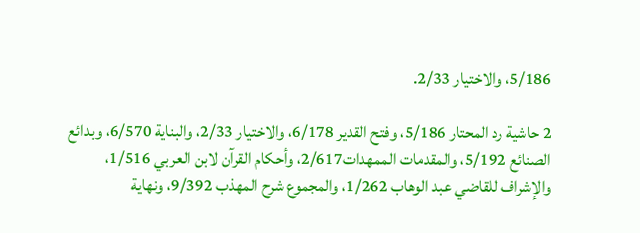5/186، والاختيار 2/33.

2 حاشية رد المحتار 5/186، وفتح القدير 6/178، والاختيار 2/33، والبناية 6/570، وبدائع الصنائع 5/192، والمقدمات الممهدات2/617، وأحكام القرآن لابن العربي 1/516، والإشراف للقاضي عبد الوهاب 1/262، والمجموع شرح المهذب 9/392، ونهاية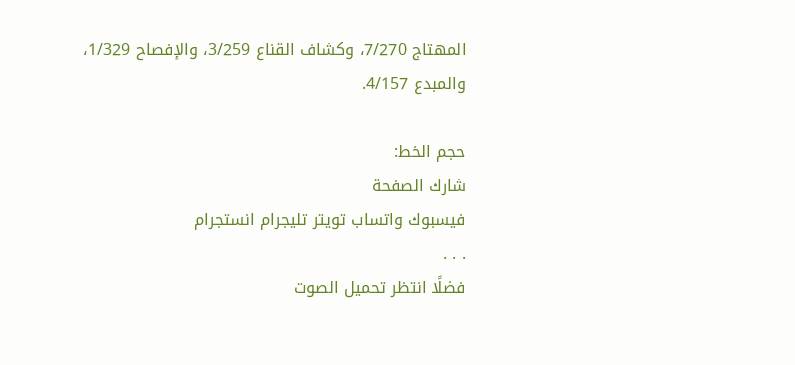المهتاج 7/270، وكشاف القناع 3/259، والإفصاح 1/329، والمبدع 4/157.

حجم الخط:
شارك الصفحة
فيسبوك واتساب تويتر تليجرام انستجرام
. . .
فضلًا انتظر تحميل الصوت